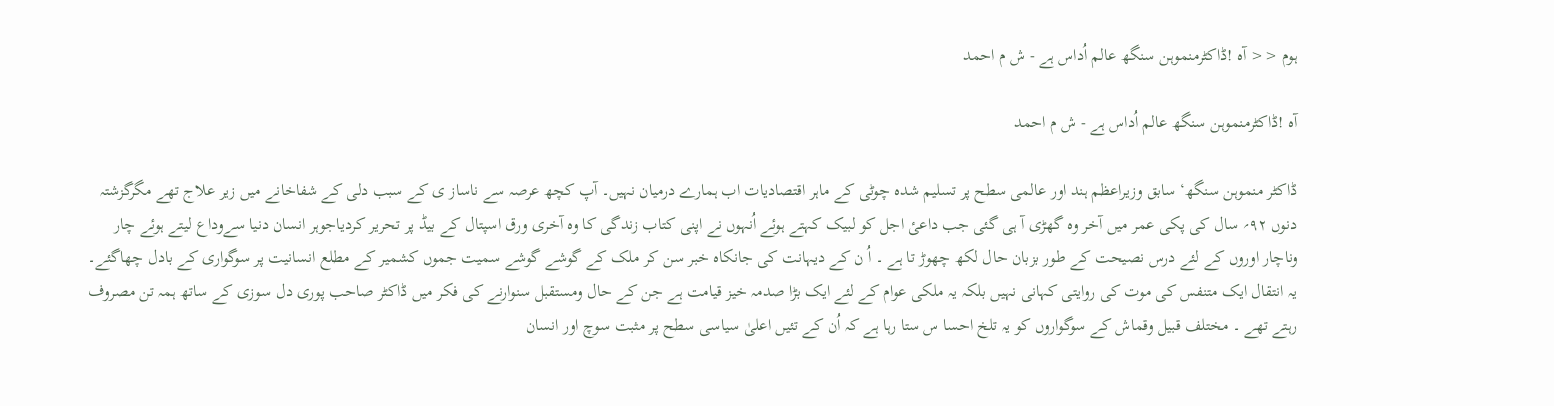ہوم << آہ !ڈاکٹرمنموہن سنگھ عالم اُداس ہے - ش م احمد

آہ !ڈاکٹرمنموہن سنگھ عالم اُداس ہے - ش م احمد

ڈاکٹر منموہن سنگھ‘ سابق وزیراعظم ہند اور عالمی سطح پر تسلیم شدہ چوٹی کے ماہر اقتصادیات اب ہمارے درمیان نہیں۔ آپ کچھ عرصہ سے ناساز ی کے سبب دلی کے شفاخانے میں زیر علاج تھے مگرگزشتہ دنوں ۹۲؍ سال کی پکی عمر میں آخر وہ گھڑی آ ہی گئی جب داعیٔ اجل کو لبیک کہتے ہوئے اُنہوں نے اپنی کتاب زندگی کا وہ آخری ورق اسپتال کے بیڈ پر تحریر کردیاجوہر انسان دنیا سےوداع لیتے ہوئے چار وناچار اوروں کے لئے درس نصیحت کے طور بزبان حال لکھ چھوڑ تا ہے ۔ اُ ن کے دیہانت کی جانکاہ خبر سن کر ملک کے گوشے گوشے سمیت جموں کشمیر کے مطلع انسانیت پر سوگواری کے بادل چھاگئے۔ یہ انتقال ایک متنفس کی موت کی روایتی کہانی نہیں بلکہ یہ ملکی عوام کے لئے ایک بڑا صدمہ خیز قیامت ہے جن کے حال ومستقبل سنوارنے کی فکر میں ڈاکٹر صاحب پوری دل سوزی کے ساتھ ہمہ تن مصروف رہتے تھے ۔ مختلف قبیل وقماش کے سوگواروں کو یہ تلخ احسا س ستا رہا ہے کہ اُن کے تئیں اعلیٰ سیاسی سطح پر مثبت سوچ اور انسان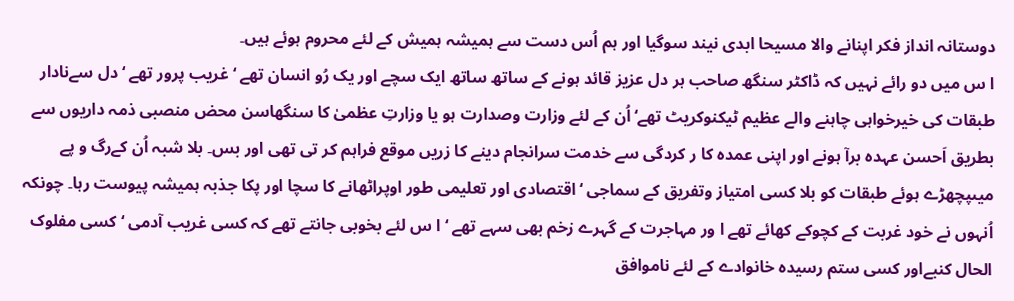دوستانہ انداز فکر اپنانے والا مسیحا ابدی نیند سوگیا اور ہم اُس دست سے ہمیشہ ہمیش کے لئے محروم ہوئے ہیں۔
ا س میں دو رائے نہیں کہ ڈاکٹر سنگھ صاحب ہر دل عزیز قائد ہونے کے ساتھ ساتھ ایک سچے اور یک رُو انسان تھے ‘ غریب پرور تھے ‘ دل سےنادار طبقات کی خیرخواہی چاہنے والے عظیم ٹیکنوکریٹ تھے‘اُن کے لئے وزارت وصدارت ہو یا وزارتِ عظمیٰ کا سنگھاسن محض منصبی ذمہ داریوں سے بطریق اَحسن عہدہ برآ ہونے اور اپنی عمدہ کا ر کردگی سے خدمت سرانجام دینے کا زریں موقع فراہم کر تی تھی اور بس۔ بلا شبہ اُن کےرگ و پے میںپچھڑے ہوئے طبقات کو بلا کسی امتیاز وتفریق کے سماجی ‘اقتصادی اور تعلیمی طور اوپراٹھانے کا سچا اور پکا جذبہ ہمیشہ پیوست رہا۔ چونکہ اُنہوں نے خود غربت کے کچوکے کھائے تھے ا ور مہاجرت کے گہرے زخم بھی سہے تھے ‘ ا س لئے بخوبی جانتے تھے کہ کسی غریب آدمی ‘ کسی مفلوک الحال کنبےاور کسی ستم رسیدہ خانوادے کے لئے ناموافق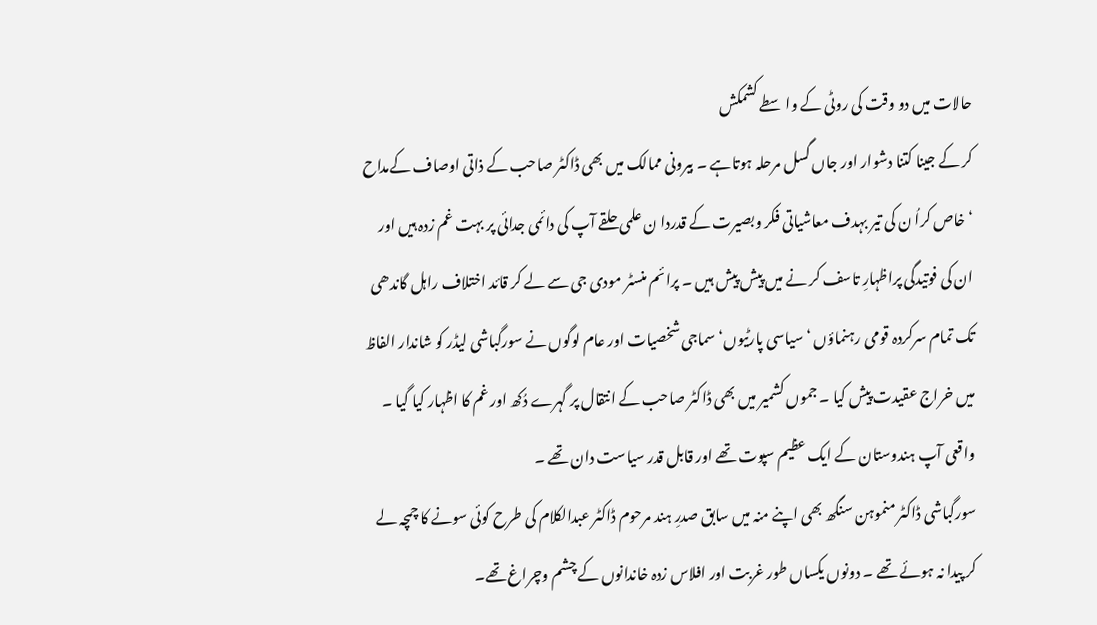حالات میں دو وقت کی روٹی کے واسطے کشمکش
کر کے جینا کتنا دشوار اور جاں گسل مرحلہ ہوتاہے ۔ بیرونی ممالک میں بھی ڈاکٹر صاحب کے ذاتی اوصاف کےمداح ‘ خاص کراُ ن کی تیر بہدف معاشیاتی فکر وبصیرت کے قدردا ن علمی حلقے آپ کی دائمی جدائی پر بہت غم زدہ ہیں اور ان کی فوتیدگی پراظہارِ تاسف کر نے میں پیش پیش ہیں ۔ پرائم منسٹر مودی جی سے لے کر قائد اختلاف راہل گاندھی تک تمام سرکردہ قومی رہنماؤں ‘ سیاسی پارٹیوں‘ سماجی شخصیات اور عام لوگوں نے سورگباشی لیڈر کو شاندار الفاظ میں خراج عقیدت پیش کیا ۔ جموں کشمیر میں بھی ڈاکٹر صاحب کے انتقال پر گہرے دُکھ اور غم کا اظہار کیا گیا ۔ واقعی آپ ہندوستان کے ایک عظیم سپوت تھے اور قابل قدر سیاست دان تھے ۔
سورگباشی ڈاکٹر منموہن سنگھ بھی اپنے منہ میں سابق صدرِ ہند مرحوم ڈاکٹر عبدالکلام کی طرح کوئی سونے کا چمچہ لے کر پیدا نہ ہوئے تھے ۔ دونوں یکساں طور غربت اور افلاس زدہ خاندانوں کے چشم وچراغ تھے۔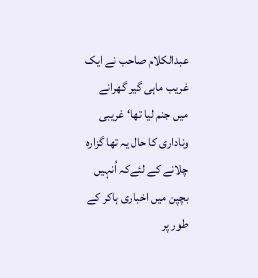عبدالکلام صاحب نے ایک غریب ماہی گیر گھرانے میں جنم لیا تھا‘ غریبی وناداری کا حال یہ تھا گزارہ چلانے کے لئےکہ اُنہیں بچپن میں اخباری ہاکر کے طور پر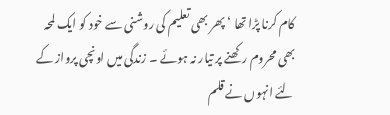کام کرنا پڑا تھا ‘ پھر بھی تعلیم کی روشنی سے خود کو ایک لمحہ بھی محروم رکھنے پر تیار نہ ہوئے ۔ زندگی میں اونچی پرواز کے لئے انہوں نے قلم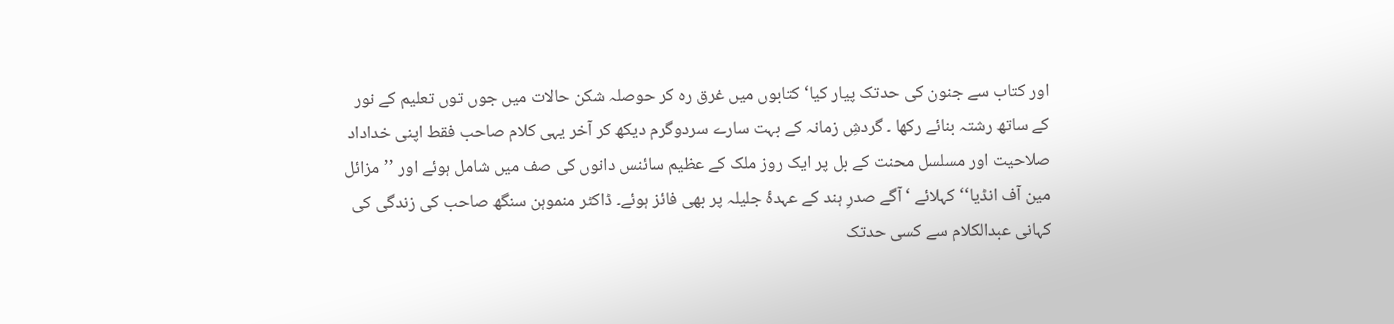اور کتاب سے جنون کی حدتک پیار کیا‘ کتابوں میں غرق رہ کر حوصلہ شکن حالات میں جوں توں تعلیم کے نور کے ساتھ رشتہ بنائے رکھا ۔ گردشِ زمانہ کے بہت سارے سردوگرم دیکھ کر آخر یہی کلام صاحب فقط اپنی خداداد صلاحیت اور مسلسل محنت کے بل پر ایک روز ملک کے عظیم سائنس دانوں کی صف میں شامل ہوئے اور ’’مزائل مین آف انڈیا‘‘ کہلائے ‘ آگے صدرِ ہند کے عہدۂ جلیلہ پر بھی فائز ہوئے۔ ڈاکٹر منموہن سنگھ صاحب کی زندگی کی کہانی عبدالکلام سے کسی حدتک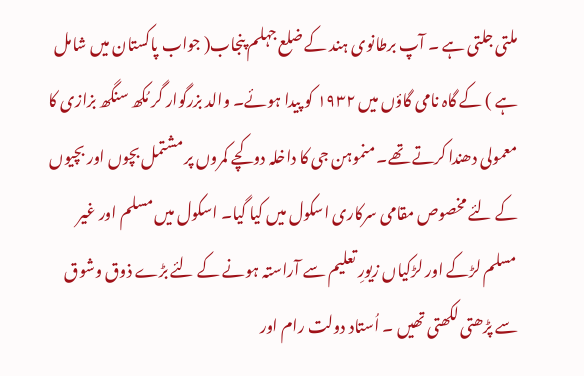ملتی جلتی ہے ۔ آپ برطانوی ہند کے ضلع جہلم پنجاب( جواب پاکستان میں شامل ہے ) کے گاہ نامی گاؤں میں ۱۹۳۲ کو پیدا ہوئے۔ والد بزرگوار گر مُکھ سنگھ بزازی کا معمولی دھندا کرتے تھے۔ منموہن جی کا داخلہ دوکچے کمروں پر مشتمل بچوں اور بچیوں کے لئے مخصوص مقامی سرکاری اسکول میں کیا گیا۔ اسکول میں مسلم اور غیر مسلم لڑکے اور لڑکیاں زیورِ تعلیم سے آراستہ ہونے کے لئے بڑے ذوق وشوق سے پڑھتی لکھتی تھیں ۔ اُستاد دولت رام اور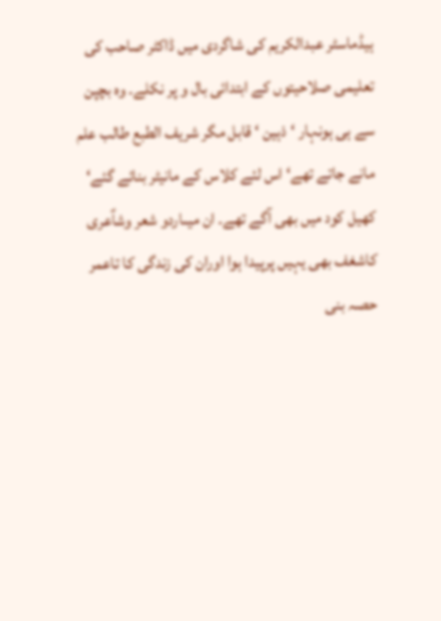ہیڈماسٹر عبدالکریم کی شاگردی میں ڈاکٹر صاحب کی تعلیمی صلاحیتوں کے ابتدائی بال و پر نکلے۔ وہ بچپن سے ہی ہونہار ‘ذہین ‘ قابل مگر شریف الطبع طالب علم مانے جاتے تھے‘ اس لئے کلاس کے مانیٹر بنائے گئے‘ کھیل کود میں بھی آگے تھے۔ ان میںاردو شعر وشاؑعری کاشغف بھی یہیں پرپیدا ہوا اوران کی زندگی کا تاعمر حصہ بنی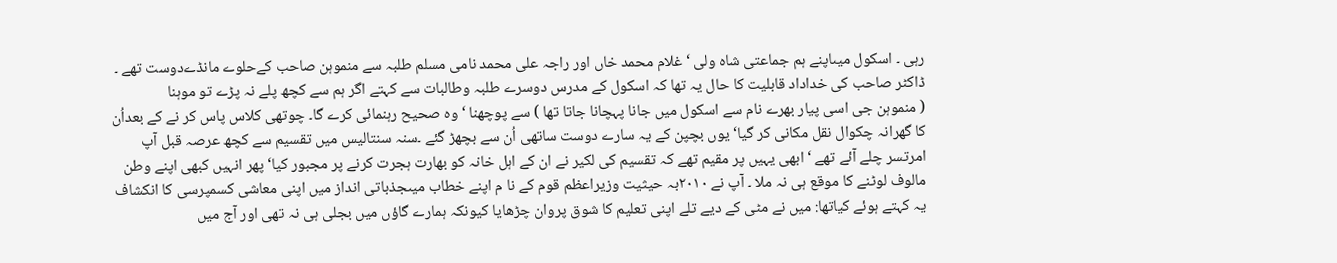رہی ۔ اسکول میںاپنے ہم جماعتی شاہ ولی ‘ غلام محمد خاں اور راجہ علی محمد نامی مسلم طلبہ سے منموہن صاحب کےحلوے مانڈےدوست تھے ۔ ڈاکٹر صاحب کی خداداد قابلیت کا حال یہ تھا کہ اسکول کے مدرس دوسرے طلبہ وطالبات سے کہتے اگر ہم سے کچھ پلے نہ پڑے تو موہنا
( منموہن جی اسی پیار بھرے نام سے اسکول میں جانا پہچانا جاتا تھا ) سے پوچھنا ‘ وہ صحیح رہنمائی کرے گا۔ چوتھی کلاس پاس کر نے کے بعداُن کا گھرانہ چکوال نقل مکانی کر گیا‘ یوں بچپن کے یہ سارے دوست ساتھی اُن سے بچھڑ گئے ۔سنہ سنتالیس میں تقسیم سے کچھ عرصہ قبل آپ امرتسر چلے آئے تھے ‘ ابھی یہیں پر مقیم تھے کہ تقسیم کی لکیر نے ان کے اہل خانہ کو بھارت ہجرت کرنے پر مجبور کیا‘ پھر انہیں کبھی اپنے وطن مالوف لوٹنے کا موقع ہی نہ ملا ۔ آپ نے ۲۰۱۰بہ حیثیت وزیراعظم قوم کے نا م اپنے خطاب میںجذباتی انداز میں اپنی معاشی کسمپرسی کا انکشاف یہ کہتے ہوئے کیاتھا: میں نے مٹی کے دیے تلے اپنی تعلیم کا شوق پروان چڑھایا کیونکہ ہمارے گاؤں میں بجلی ہی نہ تھی اور آج میں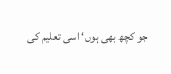جو کچھ بھی ہوں‘ اسی تعلیم کی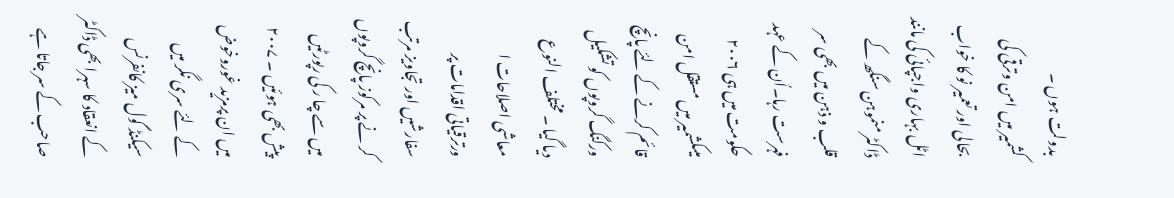بدولت ہوں ۔
کشمیر میں امن وترقی کی بحالی اور تعمیر نو کا خواب اٹل بہاری واجپائی کی مانند ڈاکٹر منموہن سنگھ کے قلب و ذہن میں بھی سر فہرست رہا۔اُن کے عہد حکومت میں ہی ۲۰۰۶ میںکشمیر میں مستقل امن قائم کرنے کے لئے پانچ ورکنگ گروپوں کو تشکیل دیا گیا ۔ مختلف النوع معاشی اصلاحات ا ورترقیاتی اقدامات پر سفارشیں اور تجاویز مرتب کر نے پر مرکوز پانچ گروپوں میں سے چا ر کی رپورٹیں پیش بھی ہوئیں ۔ ۲۰۰۷ میں ان پرمزید غوروخوض کے لئے سری نگر میں سیکنڈ گول میز کانفرنس کے انعقاد کا سہرا بھی ڈاکٹر صاحب کے سر جاتا ہے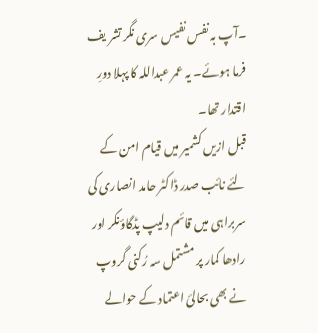۔آپ بہ نفس نفیس سری نگر تشر یف فرما ہوئے۔ یہ عمر عبداللہ کا پہلا دورِ اقتدار تھا۔
قبل ازیں کشمیر میں قیام امن کے لئے نائب صدر ڈاکٹر حامد انصاری کی سربراہی میں قائم دلیپ پڈگاؤنکر اور رادھا کمار پر مشتمل سہ رُکنی گروپ نے بھی بحالیٔ اعتماد کے حوالے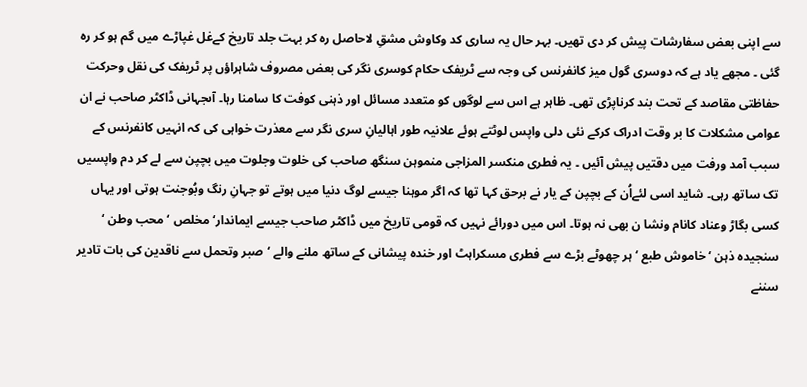سے اپنی بعض سفارشات پیش کر دی تھیں۔ بہر حال یہ ساری کد وکاوش مشقِ لاحاصل رہ کر بہت جلد تاریخ کےغل غپاڑے میں گم ہو کر رہ گئی ۔ مجھے یاد ہے کہ دوسری گول میز کانفرنس کی وجہ سے ٹریفک حکام کوسری نگر کی بعض مصروف شاہراؤں پر ٹریفک کی نقل وحرکت حفاظتی مقاصد کے تحت بند کرناپڑی تھی۔ ظاہر ہے اس سے لوگوں کو متعدد مسائل اور ذہنی کوفت کا سامنا رہا۔ آںجہانی ڈاکٹر صاحب نے ان عوامی مشکلات کا بر وقت ادراک کرکے نئی دلی واپس لوٹتے ہوئے علانیہ طور اہالیانِ سری نگر سے معذرت خواہی کی کہ انہیں کانفرنس کے سبب آمد ورفت میں دقتیں پیش آئیں ۔ یہ فطری منکسر المزاجی منموہن سنگھ صاحب کی خلوت وجلوت میں بچپن سے لے کر دم واپسیں تک ساتھ رہی۔ شاید اسی لئےاُن کے بچپن کے یار نے برحق کہا تھا کہ اگر موہنا جیسے لوگ دنیا میں ہوتے تو جہانِ رنگ وبُوجنت ہوتی اور یہاں کسی بگاڑ وعناد کانام ونشا ن بھی نہ ہوتا۔ اس میں دورائے نہیں کہ قومی تاریخ میں ڈاکٹر صاحب جیسے ایماندار‘ مخلص ‘ محب وطن ‘ سنجیدہ ذہن ‘ خاموش طبع ‘ ہر چھوٹے بڑے سے فطری مسکراہٹ اور خندہ پیشانی کے ساتھ ملنے والے ‘صبر وتحمل سے ناقدین کی بات تادیر سننے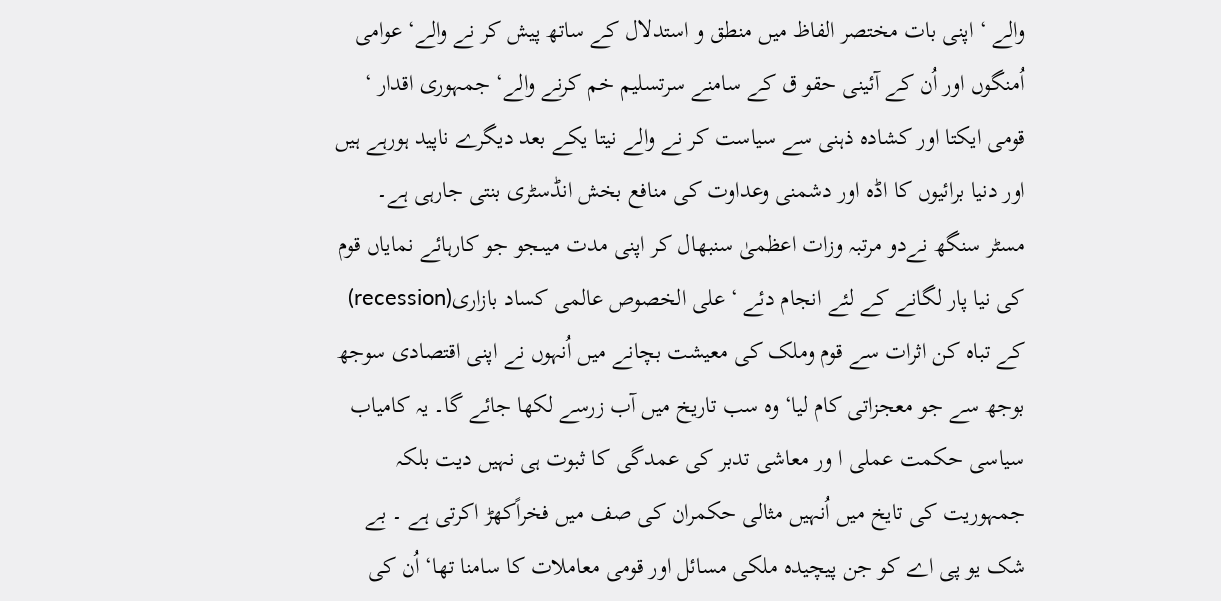والے ‘ اپنی بات مختصر الفاظ میں منطق و استدلال کے ساتھ پیش کر نے والے‘ عوامی اُمنگوں اور اُن کے آئینی حقو ق کے سامنے سرتسلیم خم کرنے والے‘ جمہوری اقدار ‘ قومی ایکتا اور کشادہ ذہنی سے سیاست کر نے والے نیتا یکے بعد دیگرے ناپید ہورہے ہیں اور دنیا برائیوں کا اڈہ اور دشمنی وعداوت کی منافع بخش انڈسٹری بنتی جارہی ہے۔
مسٹر سنگھ نےدو مرتبہ وزات اعظمیٰ سنبھال کر اپنی مدت میںجو جو کارہائے نمایاں قوم کی نیا پار لگانے کے لئے انجام دئے ‘ علی الخصوص عالمی کساد بازاری(recession) کے تباہ کن اثرات سے قوم وملک کی معیشت بچانے میں اُنہوں نے اپنی اقتصادی سوجھ بوجھ سے جو معجزاتی کام لیا‘ وہ سب تاریخ میں آب زرسے لکھا جائے گا۔ یہ کامیاب سیاسی حکمت عملی ا ور معاشی تدبر کی عمدگی کا ثبوت ہی نہیں دیت بلکہ جمہوریت کی تایخ میں اُنہیں مثالی حکمران کی صف میں فخراًکھڑ اکرتی ہے ۔ بے شک یو پی اے کو جن پیچیدہ ملکی مسائل اور قومی معاملات کا سامنا تھا‘ اُن کی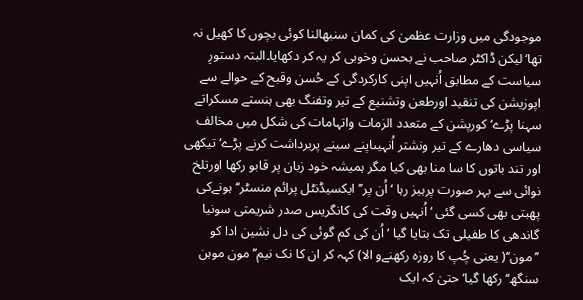موجودگی میں وزارت عظمیٰ کی کمان سنبھالنا کوئی بچوں کا کھیل نہ تھا‘لیکن ڈاکٹر صاحب نے بحسن وخوبی کر یہ کر دکھایا۔البتہ دستورِ سیاست کے مطابق اُنہیں اپنی کارکردگی کے حُسن وقبح کے حوالے سے اپوزیشن کی تنقید اورطعن وتشنیع کے تیر وتفنگ بھی ہنستے مسکراتے سہنا پڑے‘ کورپشن کے متعدد الزمات واتہامات کی شکل میں مخالف سیاسی دھارے کے تیر ونشتر اُنہیںاپنے سینے پربرداشت کرنے پڑے‘ تیکھی اور تند باتوں کا سا منا بھی کیا مگر ہمیشہ خود زبان پر قابو رکھا اورتلخ نوائی سے بہر صورت پرہیز رہا ‘ اُن پر’’ایکسیڈنٹل پرائم منسٹر‘‘ ہونےکی پھبتی بھی کسی گئی ‘ اُنہیں وقت کی کانگریس صدر شریمتی سونیا گاندھی کا طفیلی تک بتایا گیا ‘ اُن کی کم گوئی کی دل نشین ادا کو ’’مون‘‘( یعنی چُپ کا روزہ رکھنےو الا) کہہ کر ان کا نک نیم’’مون موہن سنگھ‘‘ رکھا گیا‘ حتیٰ کہ ایک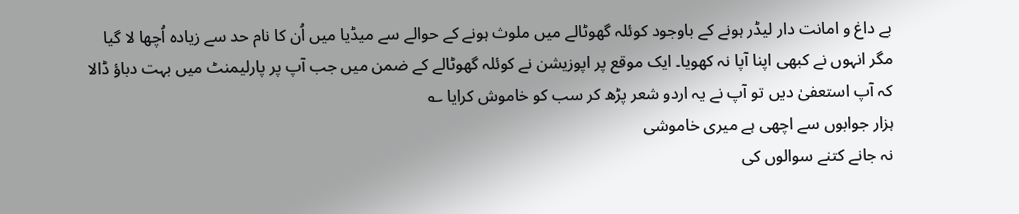بے داغ و امانت دار لیڈر ہونے کے باوجود کوئلہ گھوٹالے میں ملوث ہونے کے حوالے سے میڈیا میں اُن کا نام حد سے زیادہ اُچھا لا گیا مگر انہوں نے کبھی اپنا آپا نہ کھویا۔ ایک موقع پر اپوزیشن نے کوئلہ گھوٹالے کے ضمن میں جب آپ پر پارلیمنٹ میں بہت دباؤ ڈالا کہ آپ استعفیٰ دیں تو آپ نے یہ اردو شعر پڑھ کر سب کو خاموش کرایا ؎
ہزار جوابوں سے اچھی ہے میری خاموشی
نہ جانے کتنے سوالوں کی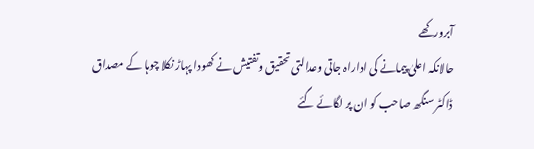آبرورکھے
حالانکہ اعلیٰ پیمانے کی اداراہ جاتی وعدالتی تحقیق وتفتیش نے کھودا پہاڑ نکلا چوہا کے مصداق ڈاکٹر سنگھ صاحب کو ان پر لگائے گئے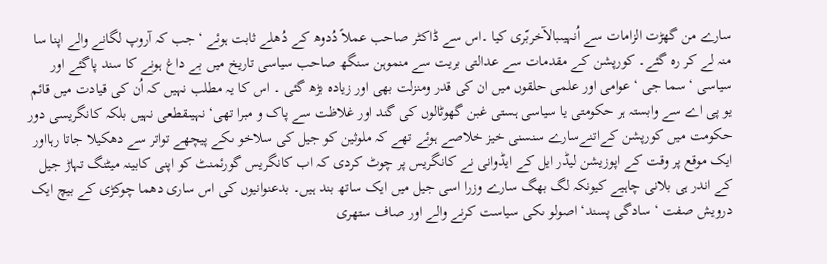سارے من گھڑت الزامات سے اُنہیںبالآخربّری کیا ۔اس سے ڈاکٹر صاحب عملاً دُدوھ کے دُھلے ثابت ہوئے ‘ جب کہ آروپ لگانے والے اپنا سا منہ لے کر رہ گئے۔ کورپشن کے مقدمات سے عدالتی بریت سے منموہن سنگھ صاحب سیاسی تاریخ میں بے داغ ہونے کا سند پاگئے اور سیاسی ‘ سما جی ‘ عوامی اور علمی حلقوں میں ان کی قدر ومنزلت بھی اور زیادہ بڑھ گئی ۔ اس کا یہ مطلب نہیں کہ اُن کی قیادت میں قائم یو پی اے سے وابستہ ہر حکومتی یا سیاسی ہستی غبن گھوٹالوں کی گند اور غلاظت سے پاک و مبرا تھی‘ نہیںقطعی نہیں بلکہ کانگریسی دور حکومت میں کورپشن کےاتنےسارے سنسنی خیز خلاصے ہوئے تھے کہ ملوثین کو جیل کی سلاخو ںکے پیچھے تواتر سے دھکیلا جاتا رہااور ایک موقع پر وقت کے اپوزیشن لیڈر ایل کے ایڈوانی نے کانگریس پر چوٹ کردی کہ اب کانگریس گورئمنٹ کو اپنی کابینہ میٹنگ تہاڑ جیل کے اندر ہی بلانی چاہیے کیونکہ لگ بھگ سارے وزرا اسی جیل میں ایک ساتھ بند ہیں۔ بدعنوانیوں کی اس ساری دھما چوکڑی کے بیچ ایک درویش صفت ‘ سادگی پسند‘ اصولو ںکی سیاست کرنے والے اور صاف ستھری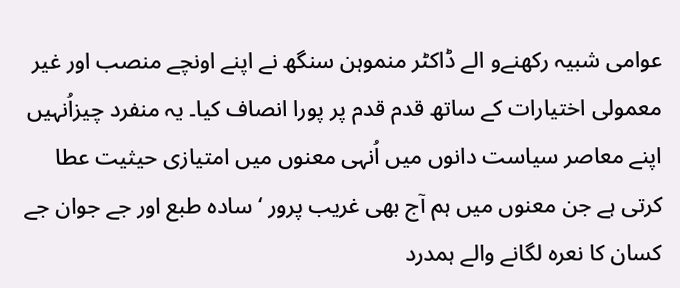عوامی شبیہ رکھنےو الے ڈاکٹر منموہن سنگھ نے اپنے اونچے منصب اور غیر معمولی اختیارات کے ساتھ قدم قدم پر پورا انصاف کیا۔ یہ منفرد چیزاُنہیں اپنے معاصر سیاست دانوں میں اُنہی معنوں میں امتیازی حیثیت عطا کرتی ہے جن معنوں میں ہم آج بھی غریب پرور ‘سادہ طبع اور جے جوان جے کسان کا نعرہ لگانے والے ہمدرد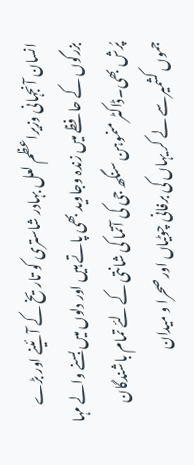انسان آنجہانی وزیراعظم لعل بہادر شاستری کو تاریخ کے آئینے اور بڑے بزرگوں کے حافظے میں زندہ وجاوید بھی پاتے ہیں اور دلوں میں بسنے والے مہا پُرش بھی۔ڈاکٹر منموہن سنگھ جی کی آتما کی شانتی کے لئے تمام باشندگان جموں کشمیرسے لے کر یہاں کی برفانی چوٹیاں اور صحرا و میدان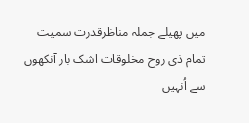میں پھیلے جملہ مناظرقدرت سمیت تمام ذی روح مخلوقات اشک بار آنکھوں سے اُنہیں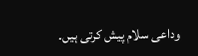وداعی سلام پیش کرتی ہیں۔